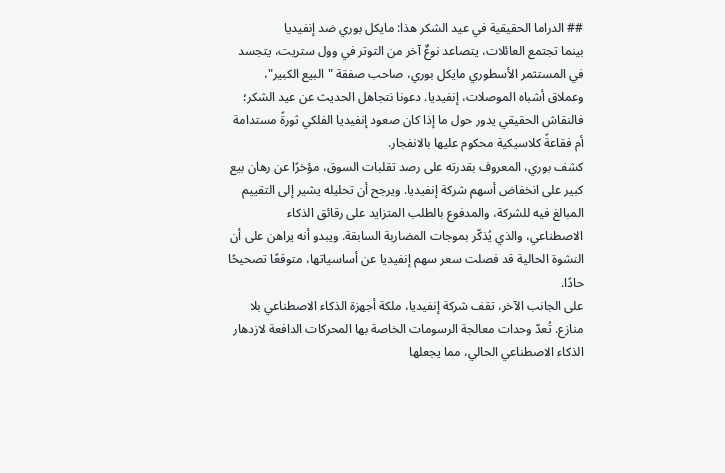## الدراما الحقيقية في عيد الشكر هذا: مايكل بوري ضد إنفيديا
بينما تجتمع العائلات، يتصاعد نوعٌ آخر من التوتر في وول ستريت، يتجسد في المستثمر الأسطوري مايكل بوري، صاحب صفقة "البيع الكبير"، وعملاق أشباه الموصلات، إنفيديا. دعونا نتجاهل الحديث عن عيد الشكر؛ فالنقاش الحقيقي يدور حول ما إذا كان صعود إنفيديا الفلكي ثورةً مستدامة أم فقاعةً كلاسيكية محكوم عليها بالانفجار.
كشف بوري، المعروف بقدرته على رصد تقلبات السوق، مؤخرًا عن رهان بيع كبير على انخفاض أسهم شركة إنفيديا. ويرجح أن تحليله يشير إلى التقييم المبالغ فيه للشركة، والمدفوع بالطلب المتزايد على رقائق الذكاء الاصطناعي، والذي يُذكّر بموجات المضاربة السابقة. ويبدو أنه يراهن على أن النشوة الحالية قد فصلت سعر سهم إنفيديا عن أساسياتها، متوقعًا تصحيحًا حادًا.
على الجانب الآخر، تقف شركة إنفيديا، ملكة أجهزة الذكاء الاصطناعي بلا منازع. تُعدّ وحدات معالجة الرسومات الخاصة بها المحركات الدافعة لازدهار الذكاء الاصطناعي الحالي، مما يجعلها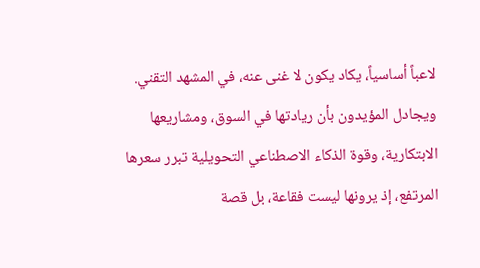لاعباً أساسياً، يكاد يكون لا غنى عنه، في المشهد التقني. ويجادل المؤيدون بأن ريادتها في السوق، ومشاريعها الابتكارية، وقوة الذكاء الاصطناعي التحويلية تبرر سعرها المرتفع، إذ يرونها ليست فقاعة، بل قصة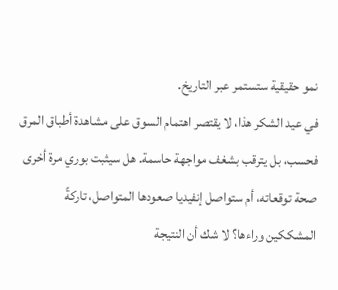نمو حقيقية ستستمر عبر التاريخ.
في عيد الشكر هذا، لا يقتصر اهتمام السوق على مشاهدة أطباق المرق فحسب، بل يترقب بشغف مواجهة حاسمة. هل سيثبت بوري مرة أخرى صحة توقعاته، أم ستواصل إنفيديا صعودها المتواصل، تاركةً المشككين وراءها؟ لا شك أن النتيجة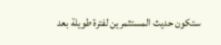ستكون حديث المستثمرين لفترة طويلة بعد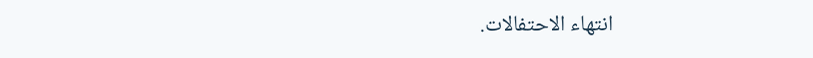انتهاء الاحتفالات.